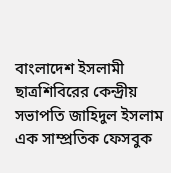বাংলাদেশ ইসলামী ছাত্রশিবিরের কেন্দ্রীয় সভাপতি জাহিদুল ইসলাম এক সাম্প্রতিক ফেসবুক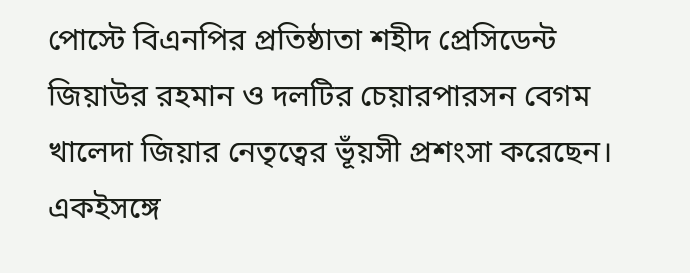পোস্টে বিএনপির প্রতিষ্ঠাতা শহীদ প্রেসিডেন্ট জিয়াউর রহমান ও দলটির চেয়ারপারসন বেগম খালেদা জিয়ার নেতৃত্বের ভূঁয়সী প্রশংসা করেছেন। একইসঙ্গে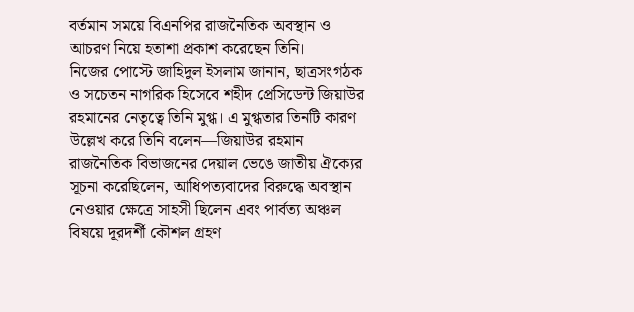বর্তমান সময়ে বিএনপির রাজনৈতিক অবস্থান ও আচরণ নিয়ে হতাশা প্রকাশ করেছেন তিনি।
নিজের পোস্টে জাহিদুল ইসলাম জানান, ছাত্রসংগঠক ও সচেতন নাগরিক হিসেবে শহীদ প্রেসিডেন্ট জিয়াউর রহমানের নেতৃত্বে তিনি মুগ্ধ। এ মুগ্ধতার তিনটি কারণ উল্লেখ করে তিনি বলেন—জিয়াউর রহমান রাজনৈতিক বিভাজনের দেয়াল ভেঙে জাতীয় ঐক্যের সূচনা করেছিলেন, আধিপত্যবাদের বিরুদ্ধে অবস্থান নেওয়ার ক্ষেত্রে সাহসী ছিলেন এবং পার্বত্য অঞ্চল বিষয়ে দূরদর্শী কৌশল গ্রহণ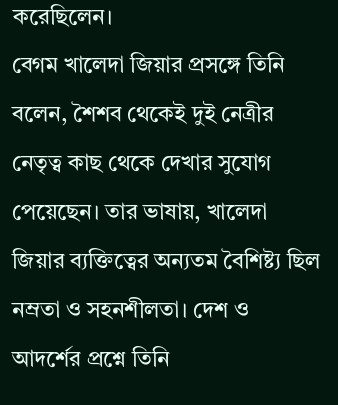করেছিলেন।
বেগম খালেদা জিয়ার প্রসঙ্গে তিনি বলেন, শৈশব থেকেই দুই নেত্রীর নেতৃত্ব কাছ থেকে দেখার সুযোগ পেয়েছেন। তার ভাষায়, খালেদা জিয়ার ব্যক্তিত্বের অন্যতম বৈশিষ্ট্য ছিল নম্রতা ও সহনশীলতা। দেশ ও আদর্শের প্রশ্নে তিনি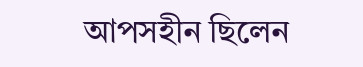আপসহীন ছিলেন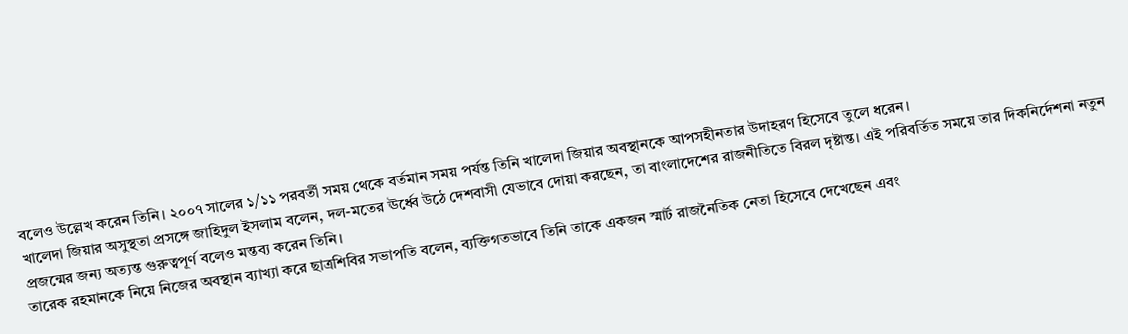বলেও উল্লেখ করেন তিনি। ২০০৭ সালের ১/১১ পরবর্তী সময় থেকে বর্তমান সময় পর্যন্ত তিনি খালেদা জিয়ার অবস্থানকে আপসহীনতার উদাহরণ হিসেবে তুলে ধরেন।
খালেদা জিয়ার অসুস্থতা প্রসঙ্গে জাহিদুল ইসলাম বলেন, দল-মতের ঊর্ধ্বে উঠে দেশবাসী যেভাবে দোয়া করছেন, তা বাংলাদেশের রাজনীতিতে বিরল দৃষ্টান্ত। এই পরিবর্তিত সময়ে তার দিকনির্দেশনা নতুন প্রজন্মের জন্য অত্যন্ত গুরুত্বপূর্ণ বলেও মন্তব্য করেন তিনি।
তারেক রহমানকে নিয়ে নিজের অবস্থান ব্যাখ্যা করে ছাত্রশিবির সভাপতি বলেন, ব্যক্তিগতভাবে তিনি তাকে একজন স্মার্ট রাজনৈতিক নেতা হিসেবে দেখেছেন এবং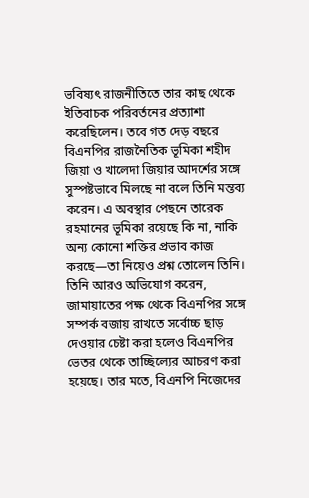ভবিষ্যৎ রাজনীতিতে তার কাছ থেকে ইতিবাচক পরিবর্তনের প্রত্যাশা করেছিলেন। তবে গত দেড় বছরে বিএনপির রাজনৈতিক ভূমিকা শহীদ জিয়া ও খালেদা জিয়ার আদর্শের সঙ্গে সুস্পষ্টভাবে মিলছে না বলে তিনি মন্তব্য করেন। এ অবস্থার পেছনে তারেক রহমানের ভূমিকা রয়েছে কি না, নাকি অন্য কোনো শক্তির প্রভাব কাজ করছে—তা নিয়েও প্রশ্ন তোলেন তিনি।
তিনি আরও অভিযোগ করেন, জামায়াতের পক্ষ থেকে বিএনপির সঙ্গে সম্পর্ক বজায় রাখতে সর্বোচ্চ ছাড় দেওয়ার চেষ্টা করা হলেও বিএনপির ভেতর থেকে তাচ্ছিল্যের আচরণ করা হয়েছে। তার মতে, বিএনপি নিজেদের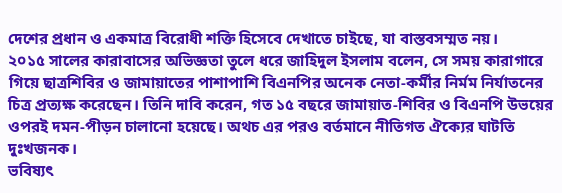দেশের প্রধান ও একমাত্র বিরোধী শক্তি হিসেবে দেখাতে চাইছে, যা বাস্তবসম্মত নয়।
২০১৫ সালের কারাবাসের অভিজ্ঞতা তুলে ধরে জাহিদুল ইসলাম বলেন, সে সময় কারাগারে গিয়ে ছাত্রশিবির ও জামায়াতের পাশাপাশি বিএনপির অনেক নেতা-কর্মীর নির্মম নির্যাতনের চিত্র প্রত্যক্ষ করেছেন। তিনি দাবি করেন, গত ১৫ বছরে জামায়াত-শিবির ও বিএনপি উভয়ের ওপরই দমন-পীড়ন চালানো হয়েছে। অথচ এর পরও বর্তমানে নীতিগত ঐক্যের ঘাটতি দুঃখজনক।
ভবিষ্যৎ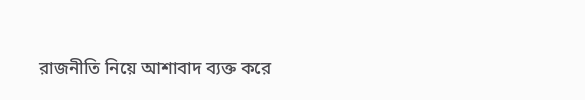রাজনীতি নিয়ে আশাবাদ ব্যক্ত করে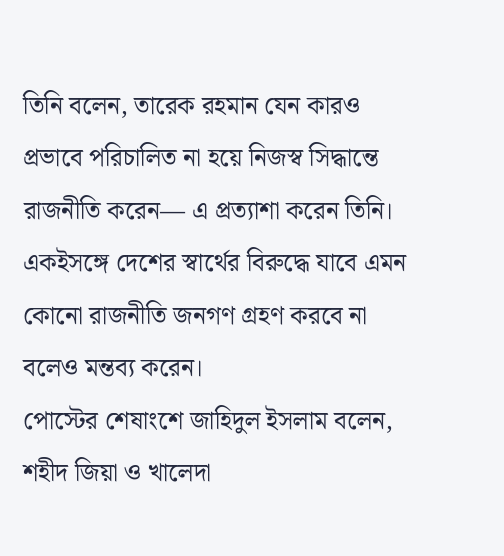তিনি বলেন, তারেক রহমান যেন কারও প্রভাবে পরিচালিত না হয়ে নিজস্ব সিদ্ধান্তে রাজনীতি করেন— এ প্রত্যাশা করেন তিনি। একইসঙ্গে দেশের স্বার্থের বিরুদ্ধে যাবে এমন কোনো রাজনীতি জনগণ গ্রহণ করবে না বলেও মন্তব্য করেন।
পোস্টের শেষাংশে জাহিদুল ইসলাম বলেন, শহীদ জিয়া ও খালেদা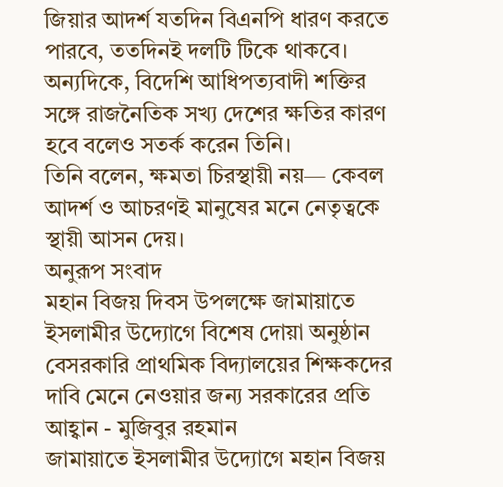জিয়ার আদর্শ যতদিন বিএনপি ধারণ করতে পারবে, ততদিনই দলটি টিকে থাকবে। অন্যদিকে, বিদেশি আধিপত্যবাদী শক্তির সঙ্গে রাজনৈতিক সখ্য দেশের ক্ষতির কারণ হবে বলেও সতর্ক করেন তিনি।
তিনি বলেন, ক্ষমতা চিরস্থায়ী নয়— কেবল আদর্শ ও আচরণই মানুষের মনে নেতৃত্বকে স্থায়ী আসন দেয়।
অনুরূপ সংবাদ
মহান বিজয় দিবস উপলক্ষে জামায়াতে ইসলামীর উদ্যোগে বিশেষ দোয়া অনুষ্ঠান
বেসরকারি প্রাথমিক বিদ্যালয়ের শিক্ষকদের দাবি মেনে নেওয়ার জন্য সরকারের প্রতি আহ্বান - মুজিবুর রহমান
জামায়াতে ইসলামীর উদ্যোগে মহান বিজয়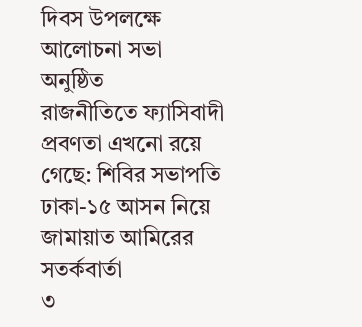দিবস উপলক্ষে আলোচনা সভা অনুষ্ঠিত
রাজনীতিতে ফ্যাসিবাদী প্রবণতা এখনো রয়ে গেছে: শিবির সভাপতি
ঢাকা-১৫ আসন নিয়ে জামায়াত আমিরের সতর্কবার্তা
৩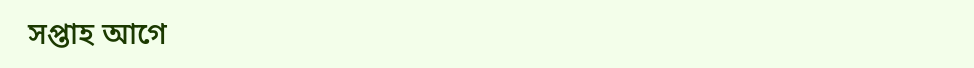সপ্তাহ আগে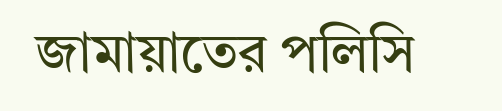জামায়াতের পলিসি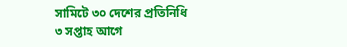সামিটে ৩০ দেশের প্রতিনিধি
৩ সপ্তাহ আগে